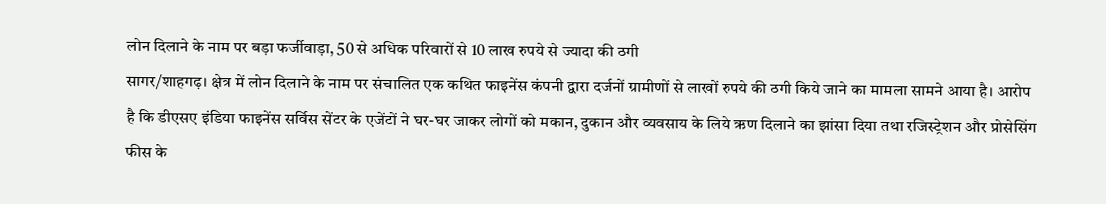लोन दिलाने के नाम पर बड़ा फर्जीवाड़ा, 50 से अधिक परिवारों से 10 लाख रुपये से ज्यादा की ठगी
सागर/शाहगढ़। क्षेत्र में लोन दिलाने के नाम पर संचालित एक कथित फाइनेंस कंपनी द्वारा दर्जनों ग्रामीणों से लाखों रुपये की ठगी किये जाने का मामला सामने आया है। आरोप है कि डीएसए इंडिया फाइनेंस सर्विस सेंटर के एजेंटों ने घर-घर जाकर लोगों को मकान, दुकान और व्यवसाय के लिये ऋण दिलाने का झांसा दिया तथा रजिस्ट्रेशन और प्रोसेसिंग फीस के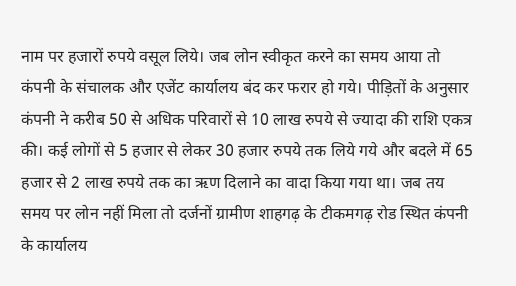नाम पर हजारों रुपये वसूल लिये। जब लोन स्वीकृत करने का समय आया तो कंपनी के संचालक और एजेंट कार्यालय बंद कर फरार हो गये। पीड़ितों के अनुसार कंपनी ने करीब 50 से अधिक परिवारों से 10 लाख रुपये से ज्यादा की राशि एकत्र की। कई लोगों से 5 हजार से लेकर 30 हजार रुपये तक लिये गये और बदले में 65 हजार से 2 लाख रुपये तक का ऋण दिलाने का वादा किया गया था। जब तय समय पर लोन नहीं मिला तो दर्जनों ग्रामीण शाहगढ़ के टीकमगढ़ रोड स्थित कंपनी के कार्यालय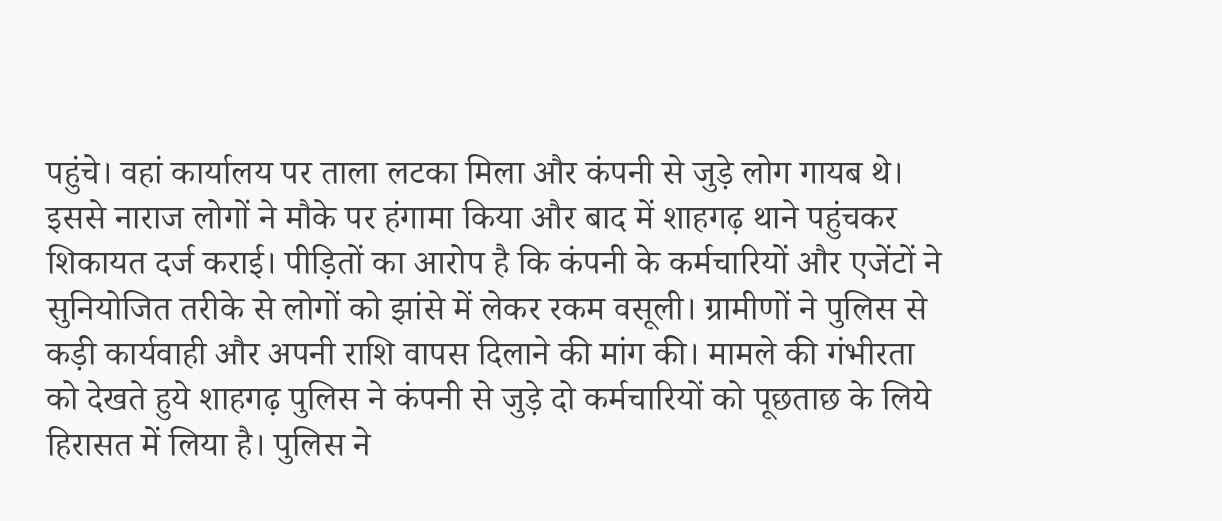पहुंचे। वहां कार्यालय पर ताला लटका मिला और कंपनी से जुड़े लोग गायब थे। इससे नाराज लोगों ने मौके पर हंगामा किया और बाद में शाहगढ़ थाने पहुंचकर शिकायत दर्ज कराई। पीड़ितों का आरोप है कि कंपनी के कर्मचारियों और एजेंटों ने सुनियोजित तरीके से लोगों को झांसे में लेकर रकम वसूली। ग्रामीणों ने पुलिस से कड़ी कार्यवाही और अपनी राशि वापस दिलाने की मांग की। मामले की गंभीरता को देखते हुये शाहगढ़ पुलिस ने कंपनी से जुड़े दो कर्मचारियों को पूछताछ के लिये हिरासत में लिया है। पुलिस ने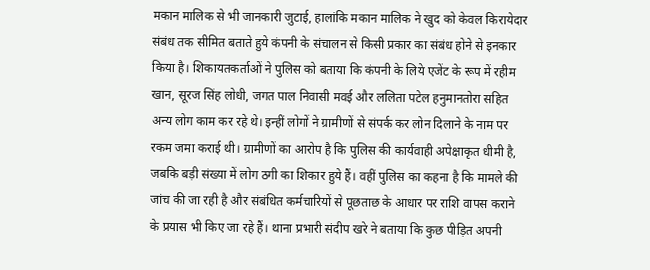मकान मालिक से भी जानकारी जुटाई, हालांकि मकान मालिक ने खुद को केवल किरायेदार संबंध तक सीमित बताते हुये कंपनी के संचालन से किसी प्रकार का संबंध होने से इनकार किया है। शिकायतकर्ताओं ने पुलिस को बताया कि कंपनी के लिये एजेंट के रूप में रहीम खान, सूरज सिंह लोधी, जगत पाल निवासी मवई और ललिता पटेल हनुमानतोरा सहित अन्य लोग काम कर रहे थे। इन्हीं लोगों ने ग्रामीणों से संपर्क कर लोन दिलाने के नाम पर रकम जमा कराई थी। ग्रामीणों का आरोप है कि पुलिस की कार्यवाही अपेक्षाकृत धीमी है, जबकि बड़ी संख्या में लोग ठगी का शिकार हुये हैं। वहीं पुलिस का कहना है कि मामले की जांच की जा रही है और संबंधित कर्मचारियों से पूछताछ के आधार पर राशि वापस कराने के प्रयास भी किए जा रहे हैं। थाना प्रभारी संदीप खरे ने बताया कि कुछ पीड़ित अपनी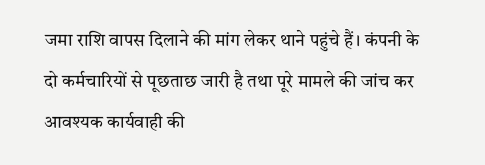जमा राशि वापस दिलाने की मांग लेकर थाने पहुंचे हैं। कंपनी के दो कर्मचारियों से पूछताछ जारी है तथा पूरे मामले की जांच कर आवश्यक कार्यवाही की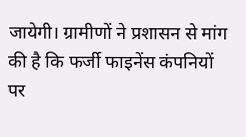जायेगी। ग्रामीणों ने प्रशासन से मांग की है कि फर्जी फाइनेंस कंपनियों पर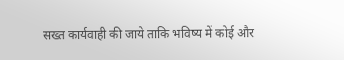सख्त कार्यवाही की जाये ताकि भविष्य में कोई और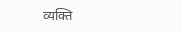व्यक्ति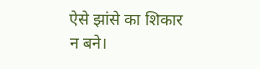ऐसे झांसे का शिकार न बने।